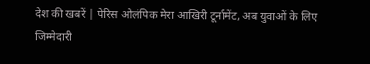देश की खबरें | पेरिस ओलंपिक मेरा आखिरी टूर्नामेंट, अब युवाओं के लिए जिम्मेदारी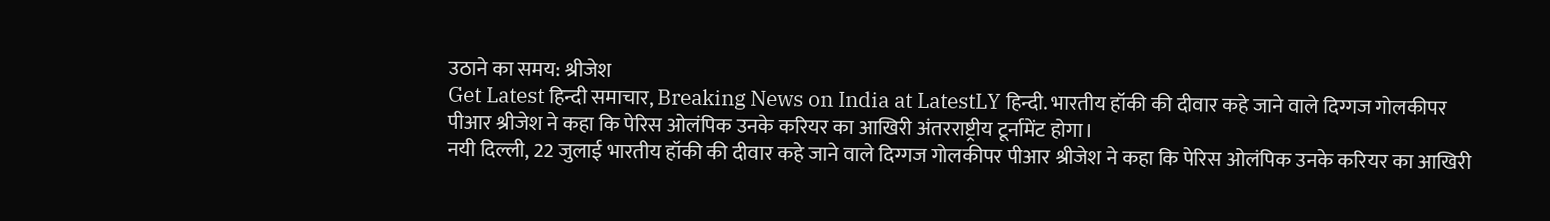उठाने का समय: श्रीजेश
Get Latest हिन्दी समाचार, Breaking News on India at LatestLY हिन्दी. भारतीय हॉकी की दीवार कहे जाने वाले दिग्गज गोलकीपर पीआर श्रीजेश ने कहा कि पेरिस ओलंपिक उनके करियर का आखिरी अंतरराष्ट्रीय टूर्नामेंट होगा।
नयी दिल्ली, 22 जुलाई भारतीय हॉकी की दीवार कहे जाने वाले दिग्गज गोलकीपर पीआर श्रीजेश ने कहा कि पेरिस ओलंपिक उनके करियर का आखिरी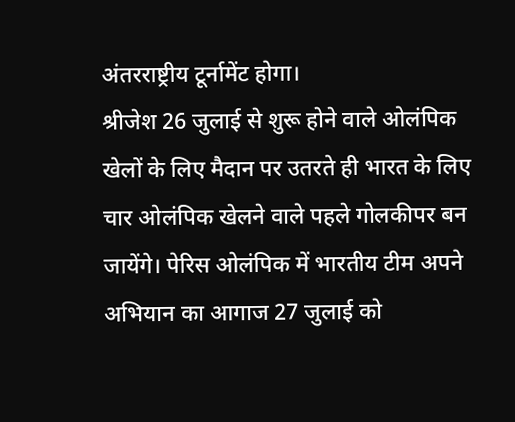अंतरराष्ट्रीय टूर्नामेंट होगा।
श्रीजेश 26 जुलाई से शुरू होने वाले ओलंपिक खेलों के लिए मैदान पर उतरते ही भारत के लिए चार ओलंपिक खेलने वाले पहले गोलकीपर बन जायेंगे। पेरिस ओलंपिक में भारतीय टीम अपने अभियान का आगाज 27 जुलाई को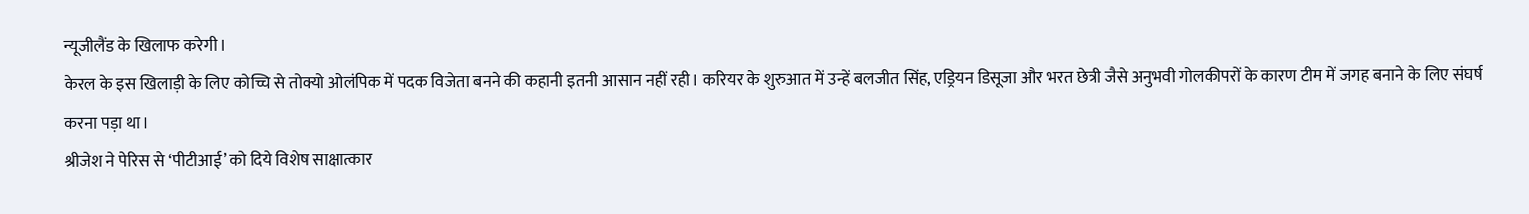न्यूजीलैंड के खिलाफ करेगी।
केरल के इस खिलाड़ी के लिए कोच्चि से तोक्यो ओलंपिक में पदक विजेता बनने की कहानी इतनी आसान नहीं रही। करियर के शुरुआत में उन्हें बलजीत सिंह, एड्रियन डिसूजा और भरत छेत्री जैसे अनुभवी गोलकीपरों के कारण टीम में जगह बनाने के लिए संघर्ष करना पड़ा था।
श्रीजेश ने पेरिस से ‘पीटीआई’ को दिये विशेष साक्षात्कार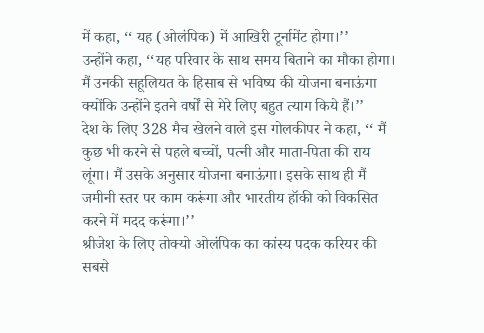में कहा, ‘‘ यह (ओलंपिक) में आखिरी टूर्नामेंट होगा।’’
उन्होंने कहा, ‘‘यह परिवार के साथ समय बिताने का मौका होगा। मैं उनकी सहूलियत के हिसाब से भविष्य की योजना बनाऊंगा क्योंकि उन्होंने इतने वर्षों से मेरे लिए बहुत त्याग किये हैं।’’
देश के लिए 328 मैच खेलने वाले इस गोलकीपर ने कहा, ‘‘ मैं कुछ भी करने से पहले बच्चों, पत्नी और माता-पिता की राय लूंगा। मैं उसके अनुसार योजना बनाऊंगा। इसके साथ ही मैं जमीनी स्तर पर काम करूंगा और भारतीय हॉकी को विकसित करने में मदद करूंगा।’’
श्रीजेश के लिए तोक्यो ओलंपिक का कांस्य पदक करियर की सबसे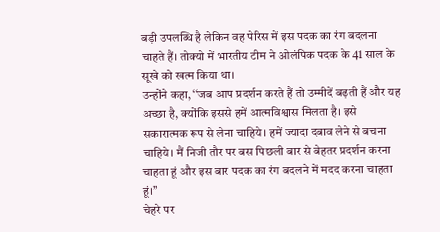बड़ी उपलब्धि है लेकिन वह पेरिस में इस पदक का रंग बदलना चाहते हैं। तोक्यो में भारतीय टीम ने ओलंपिक पदक के 41 साल के सूखे को खत्म किया था।
उन्होंने कहा, ‘‘जब आप प्रदर्शन करते हैं तो उम्मीदें बढ़ती हैं और यह अच्छा है, क्योंकि इससे हमें आत्मविश्वास मिलता है। इसे सकारात्मक रूप से लेना चाहिये। हमें ज्यादा दबाव लेने से बचना चाहिये। मैं निजी तौर पर बस पिछली बार से बेहतर प्रदर्शन करना चाहता हूं और इस बार पदक का रंग बदलने में मदद करना चाहता हूं।’’
चेहरे पर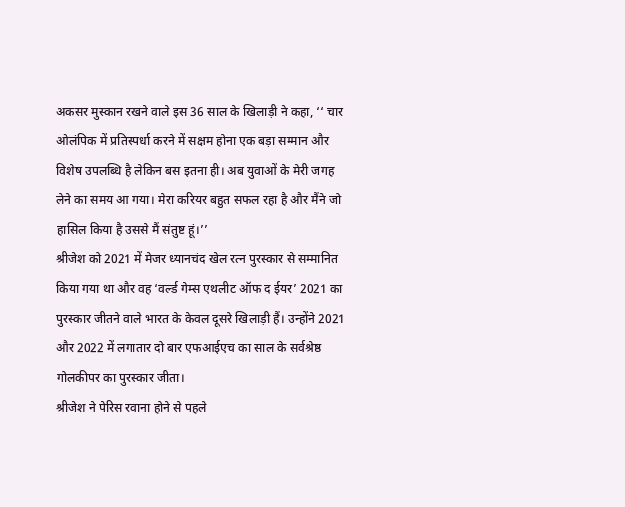अकसर मुस्कान रखने वाले इस 36 साल के खिलाड़ी ने कहा, ‘‘ चार ओलंपिक में प्रतिस्पर्धा करने में सक्षम होना एक बड़ा सम्मान और विशेष उपलब्धि है लेकिन बस इतना ही। अब युवाओं के मेरी जगह लेने का समय आ गया। मेरा करियर बहुत सफल रहा है और मैंने जो हासिल किया है उससे मैं संतुष्ट हूं।’’
श्रीजेश को 2021 में मेजर ध्यानचंद खेल रत्न पुरस्कार से सम्मानित किया गया था और वह ‘वर्ल्ड गेम्स एथलीट ऑफ द ईयर’ 2021 का पुरस्कार जीतने वाले भारत के केवल दूसरे खिलाड़ी हैं। उन्होंने 2021 और 2022 में लगातार दो बार एफआईएच का साल के सर्वश्रेष्ठ गोलकीपर का पुरस्कार जीता।
श्रीजेश ने पेरिस रवाना होने से पहले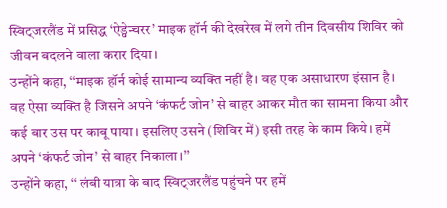स्विट्जरलैंड में प्रसिद्ध ‘ऐड्वेन्चरर’ माइक हॉर्न की देखरेख में लगे तीन दिवसीय शिविर को जीवन बदलने वाला करार दिया।
उन्होंने कहा, ‘‘माइक हॉर्न कोई सामान्य व्यक्ति नहीं है। वह एक असाधारण इंसान है। वह ऐसा व्यक्ति है जिसने अपने ‘कंफर्ट जोन’ से बाहर आकर मौत का सामना किया और कई बार उस पर काबू पाया। इसलिए उसने (शिविर में) इसी तरह के काम किये। हमें अपने ‘कंफर्ट जोन’ से बाहर निकाला।’’
उन्होंने कहा, ‘‘ लंबी यात्रा के बाद स्विट्जरलैंड पहुंचने पर हमें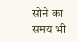सोने का समय भी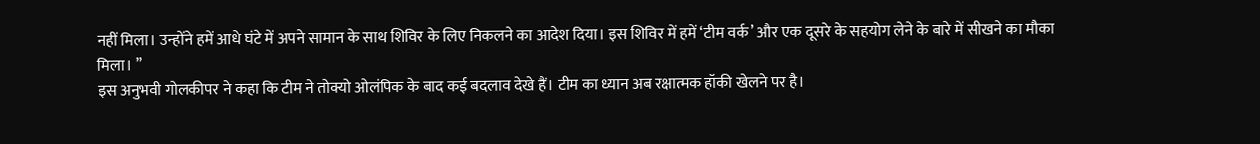नहीं मिला। उन्होंने हमें आधे घंटे में अपने सामान के साथ शिविर के लिए निकलने का आदेश दिया। इस शिविर में हमें ‘टीम वर्क’ और एक दूसरे के सहयोग लेने के बारे में सीखने का मौका मिला। ’’
इस अनुभवी गोलकीपर ने कहा कि टीम ने तोक्यो ओलंपिक के बाद कई बदलाव देखे हैं। टीम का ध्यान अब रक्षात्मक हॉकी खेलने पर है।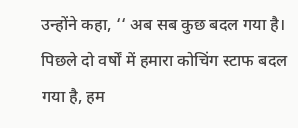उन्होंने कहा, ‘‘ अब सब कुछ बदल गया है। पिछले दो वर्षों में हमारा कोचिंग स्टाफ बदल गया है, हम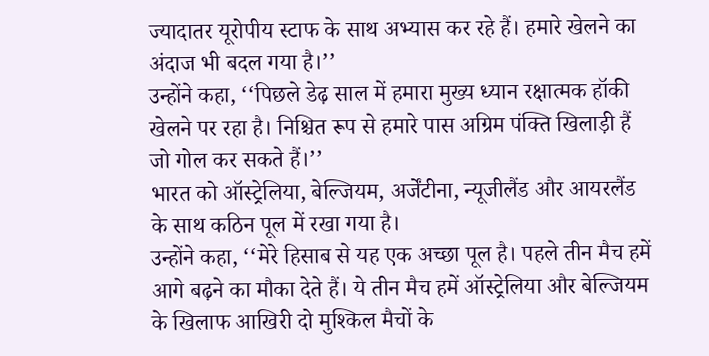ज्यादातर यूरोपीय स्टाफ के साथ अभ्यास कर रहे हैं। हमारे खेलने का अंदाज भी बदल गया है।’’
उन्होंने कहा, ‘‘पिछले डेढ़ साल में हमारा मुख्य ध्यान रक्षात्मक हॉकी खेलने पर रहा है। निश्चित रूप से हमारे पास अग्रिम पंक्ति खिलाड़ी हैं जो गोल कर सकते हैं।’’
भारत को ऑस्ट्रेलिया, बेल्जियम, अर्जेंटीना, न्यूजीलैंड और आयरलैंड के साथ कठिन पूल में रखा गया है।
उन्होंने कहा, ‘‘मेरे हिसाब से यह एक अच्छा पूल है। पहले तीन मैच हमें आगे बढ़ने का मौका देते हैं। ये तीन मैच हमें ऑस्ट्रेलिया और बेल्जियम के खिलाफ आखिरी दो मुश्किल मैचों के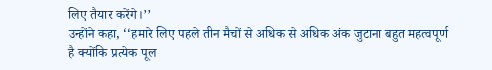लिए तैयार करेंगे।’’
उन्होंने कहा, ‘‘हमारे लिए पहले तीन मैचों से अधिक से अधिक अंक जुटाना बहुत महत्वपूर्ण है क्योंकि प्रत्येक पूल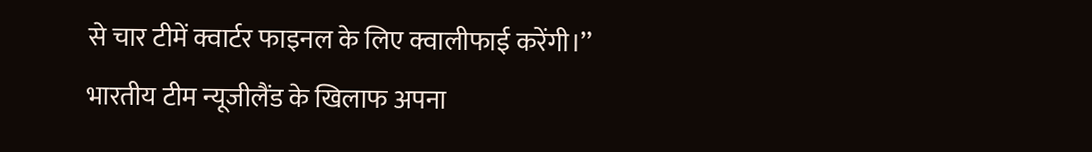से चार टीमें क्वार्टर फाइनल के लिए क्वालीफाई करेंगी।’’
भारतीय टीम न्यूजीलैंड के खिलाफ अपना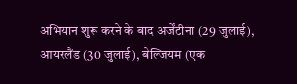अभियान शुरू करने के बाद अर्जेंटीना (29 जुलाई), आयरलैंड (30 जुलाई), बेल्जियम (एक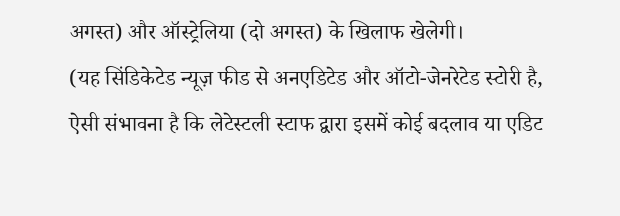अगस्त) और ऑस्ट्रेलिया (दो अगस्त) के खिलाफ खेलेगी।
(यह सिंडिकेटेड न्यूज़ फीड से अनएडिटेड और ऑटो-जेनरेटेड स्टोरी है, ऐसी संभावना है कि लेटेस्टली स्टाफ द्वारा इसमें कोई बदलाव या एडिट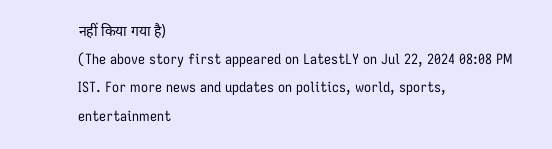नहीं किया गया है)
(The above story first appeared on LatestLY on Jul 22, 2024 08:08 PM IST. For more news and updates on politics, world, sports, entertainment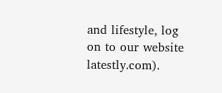and lifestyle, log on to our website latestly.com).